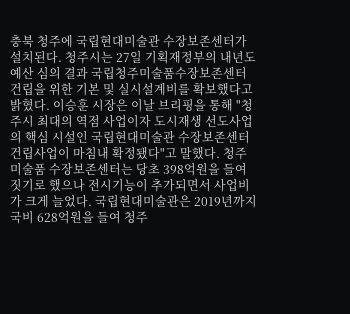충북 청주에 국립현대미술관 수장보존센터가 설치된다. 청주시는 27일 기획재정부의 내년도 예산 심의 결과 국립청주미술품수장보존센터 건립을 위한 기본 및 실시설계비를 확보했다고 밝혔다. 이승훈 시장은 이날 브리핑을 통해 "청주시 최대의 역점 사업이자 도시재생 선도사업의 핵심 시설인 국립현대미술관 수장보존센터 건립사업이 마침내 확정됐다"고 말했다. 청주 미술품 수장보존센터는 당초 398억원을 들여 짓기로 했으나 전시기능이 추가되면서 사업비가 크게 늘었다. 국립현대미술관은 2019년까지 국비 628억원을 들여 청주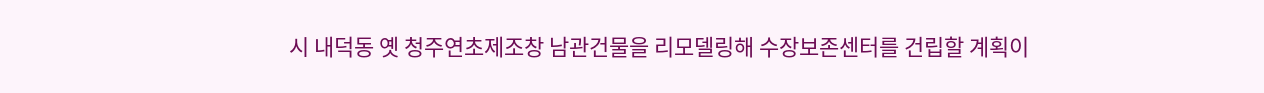시 내덕동 옛 청주연초제조창 남관건물을 리모델링해 수장보존센터를 건립할 계획이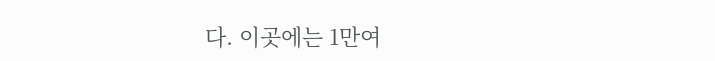다. 이곳에는 1만여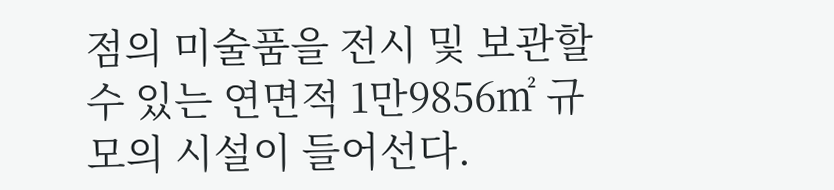점의 미술품을 전시 및 보관할 수 있는 연면적 1만9856㎡ 규모의 시설이 들어선다.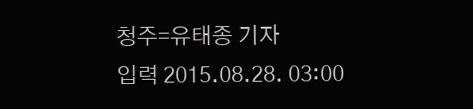청주=유태종 기자
입력 2015.08.28. 03:00